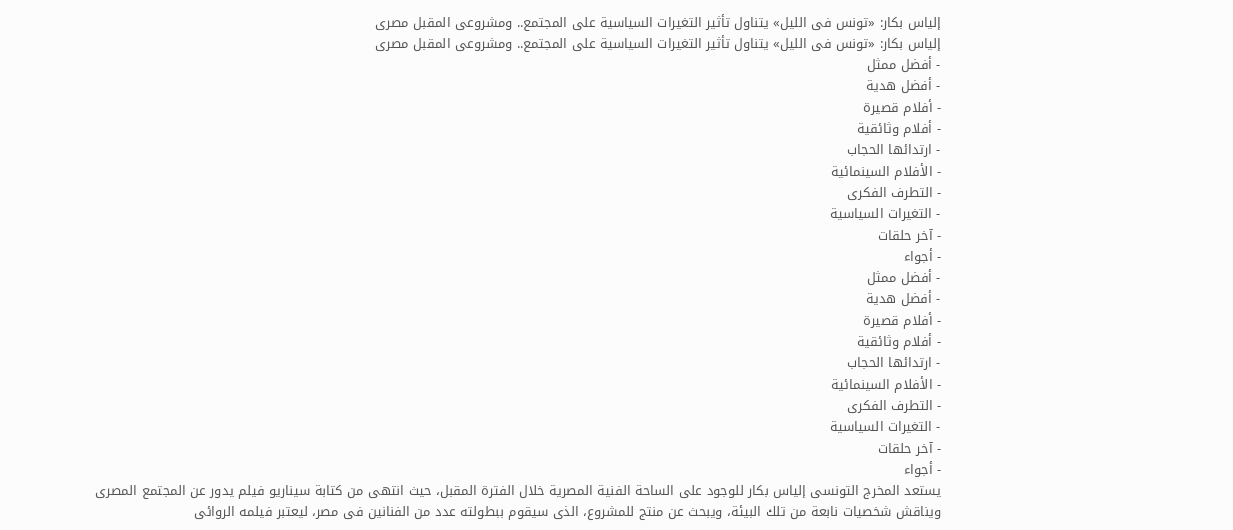إلياس بكار: «تونس فى الليل» يتناول تأثير التغيرات السياسية على المجتمع.. ومشروعى المقبل مصرى
إلياس بكار: «تونس فى الليل» يتناول تأثير التغيرات السياسية على المجتمع.. ومشروعى المقبل مصرى
- أفضل ممثل
- أفضل هدية
- أفلام قصيرة
- أفلام وثائقية
- ارتدائها الحجاب
- الأفلام السينمائية
- التطرف الفكرى
- التغيرات السياسية
- آخر حلقات
- أجواء
- أفضل ممثل
- أفضل هدية
- أفلام قصيرة
- أفلام وثائقية
- ارتدائها الحجاب
- الأفلام السينمائية
- التطرف الفكرى
- التغيرات السياسية
- آخر حلقات
- أجواء
يستعد المخرج التونسى إلياس بكار للوجود على الساحة الفنية المصرية خلال الفترة المقبل، حيث انتهى من كتابة سيناريو فيلم يدور عن المجتمع المصرى ويناقش شخصيات نابعة من تلك البيئة، ويبحث عن منتج للمشروع، الذى سيقوم ببطولته عدد من الفنانين فى مصر، ليعتبر فيلمه الروائى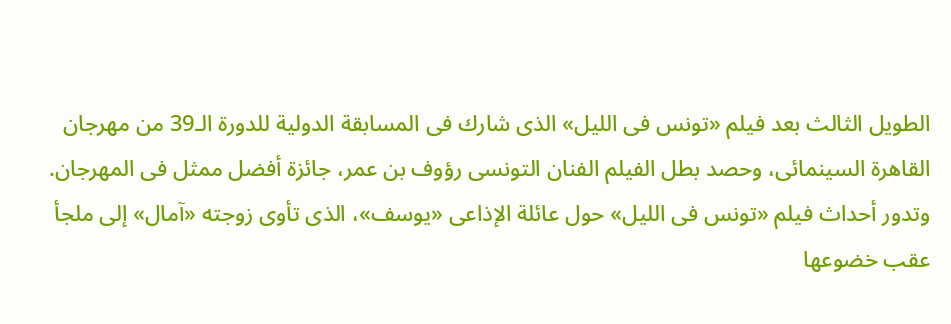الطويل الثالث بعد فيلم «تونس فى الليل» الذى شارك فى المسابقة الدولية للدورة الـ39 من مهرجان القاهرة السينمائى، وحصد بطل الفيلم الفنان التونسى رؤوف بن عمر، جائزة أفضل ممثل فى المهرجان.
وتدور أحداث فيلم «تونس فى الليل» حول عائلة الإذاعى «يوسف»، الذى تأوى زوجته «آمال» إلى ملجأ عقب خضوعها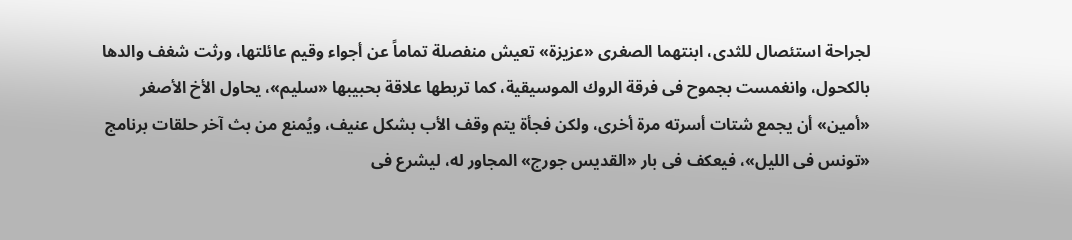لجراحة استئصال للثدى، ابنتهما الصغرى «عزيزة» تعيش منفصلة تماماً عن أجواء وقيم عائلتها، ورثت شغف والدها بالكحول، وانغمست بجموح فى فرقة الروك الموسيقية، كما تربطها علاقة بحبيبها «سليم»، يحاول الأخ الأصغر «أمين» أن يجمع شتات أسرته مرة أخرى، ولكن فجأة يتم وقف الأب بشكل عنيف، ويُمنع من بث آخر حلقات برنامج «تونس فى الليل»، فيعكف فى بار «القديس جورج» المجاور له، ليشرع فى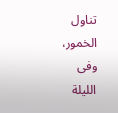تناول الخمور، وفى الليلة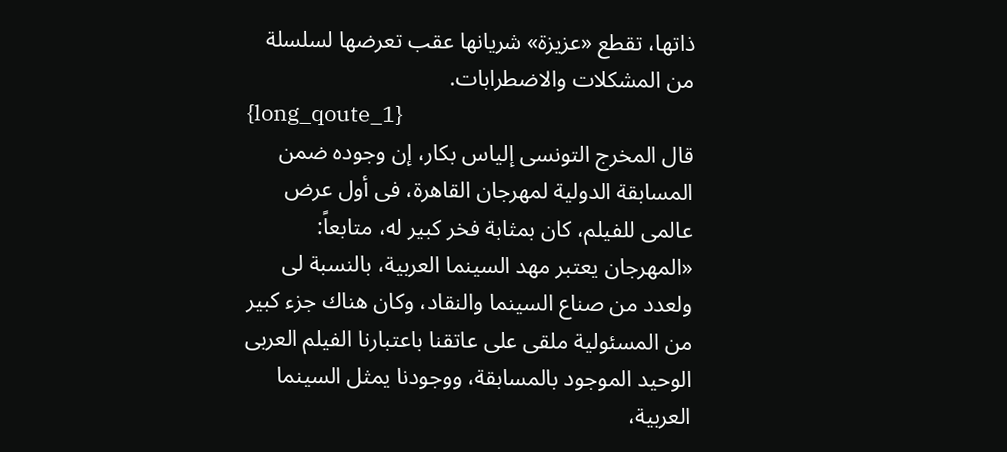ذاتها، تقطع «عزيزة» شريانها عقب تعرضها لسلسلة من المشكلات والاضطرابات.
{long_qoute_1}
قال المخرج التونسى إلياس بكار، إن وجوده ضمن المسابقة الدولية لمهرجان القاهرة، فى أول عرض عالمى للفيلم، كان بمثابة فخر كبير له، متابعاً: «المهرجان يعتبر مهد السينما العربية، بالنسبة لى ولعدد من صناع السينما والنقاد، وكان هناك جزء كبير من المسئولية ملقى على عاتقنا باعتبارنا الفيلم العربى الوحيد الموجود بالمسابقة، ووجودنا يمثل السينما العربية،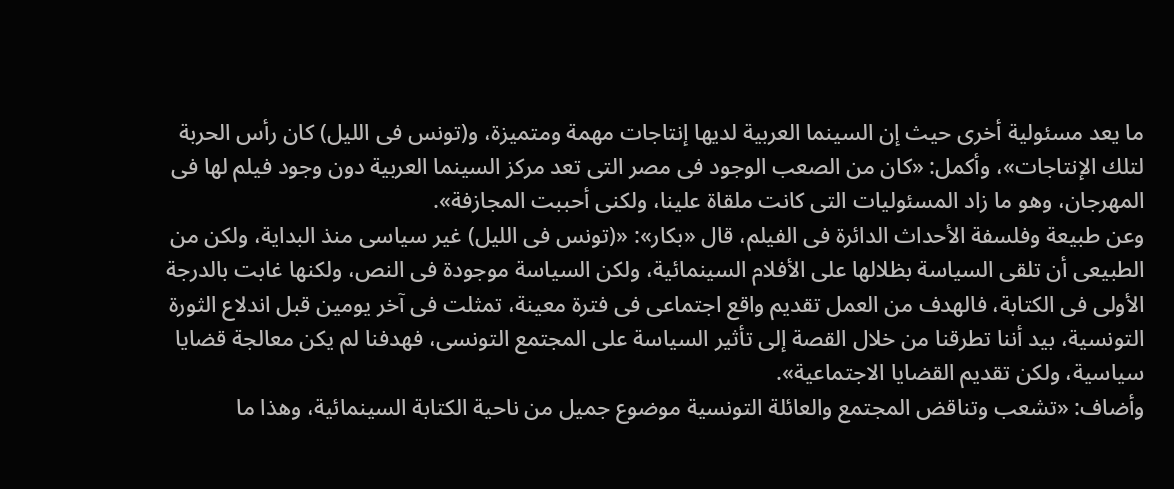ما يعد مسئولية أخرى حيث إن السينما العربية لديها إنتاجات مهمة ومتميزة، و(تونس فى الليل) كان رأس الحربة لتلك الإنتاجات»، وأكمل: «كان من الصعب الوجود فى مصر التى تعد مركز السينما العربية دون وجود فيلم لها فى المهرجان، وهو ما زاد المسئوليات التى كانت ملقاة علينا، ولكنى أحببت المجازفة».
وعن طبيعة وفلسفة الأحداث الدائرة فى الفيلم، قال «بكار»: «(تونس فى الليل) غير سياسى منذ البداية، ولكن من الطبيعى أن تلقى السياسة بظلالها على الأفلام السينمائية، ولكن السياسة موجودة فى النص، ولكنها غابت بالدرجة الأولى فى الكتابة، فالهدف من العمل تقديم واقع اجتماعى فى فترة معينة، تمثلت فى آخر يومين قبل اندلاع الثورة التونسية، بيد أننا تطرقنا من خلال القصة إلى تأثير السياسة على المجتمع التونسى، فهدفنا لم يكن معالجة قضايا سياسية، ولكن تقديم القضايا الاجتماعية».
وأضاف: «تشعب وتناقض المجتمع والعائلة التونسية موضوع جميل من ناحية الكتابة السينمائية، وهذا ما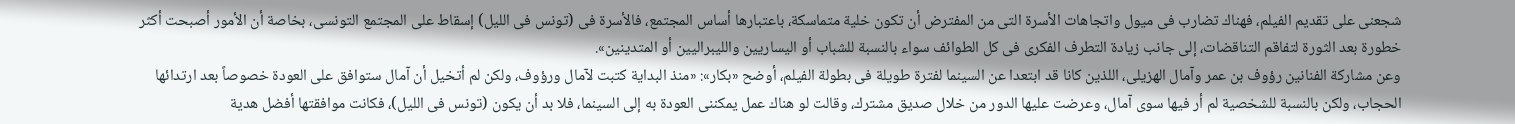شجعنى على تقديم الفيلم، فهناك تضارب فى ميول واتجاهات الأسرة التى من المفترض أن تكون خلية متماسكة، باعتبارها أساس المجتمع، فالأسرة فى (تونس فى الليل) إسقاط على المجتمع التونسى، بخاصة أن الأمور أصبحت أكثر خطورة بعد الثورة لتفاقم التناقضات، إلى جانب زيادة التطرف الفكرى فى كل الطوائف سواء بالنسبة للشباب أو اليساريين والليبراليين أو المتدينين».
وعن مشاركة الفنانين رؤوف بن عمر وآمال الهزيلى، اللذين كانا قد ابتعدا عن السينما لفترة طويلة فى بطولة الفيلم، أوضح «بكار»: «منذ البداية كتبت لآمال ورؤوف، ولكن لم أتخيل أن آمال ستوافق على العودة خصوصاً بعد ارتدائها الحجاب، ولكن بالنسبة للشخصية لم أر فيها سوى آمال، وعرضت عليها الدور من خلال صديق مشترك، وقالت لو هناك عمل يمكننى العودة به إلى السينما، فلا بد أن يكون (تونس فى الليل)، فكانت موافقتها أفضل هدية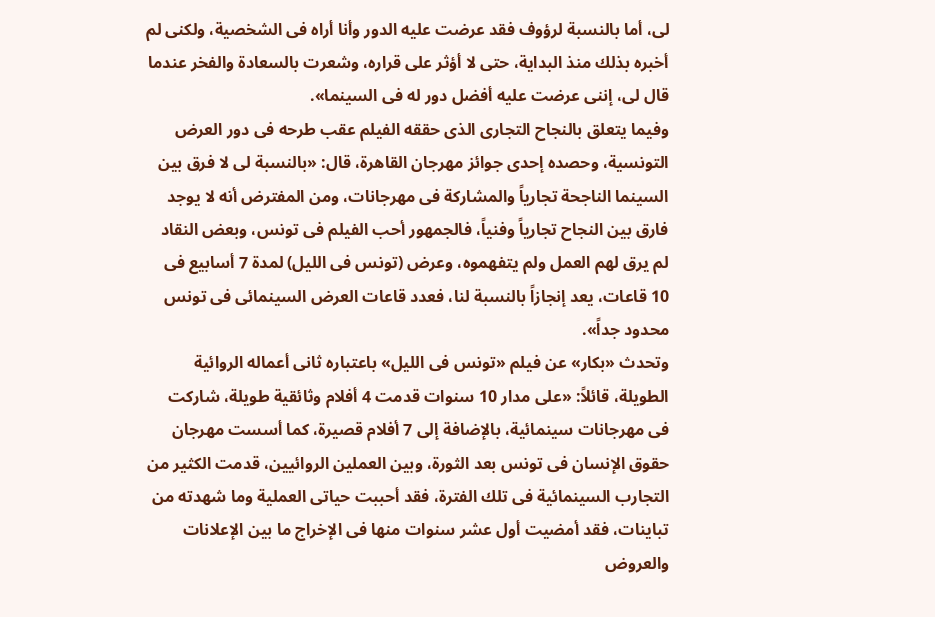لى، أما بالنسبة لرؤوف فقد عرضت عليه الدور وأنا أراه فى الشخصية، ولكنى لم أخبره بذلك منذ البداية، حتى لا أؤثر على قراره، وشعرت بالسعادة والفخر عندما قال لى، إننى عرضت عليه أفضل دور له فى السينما».
وفيما يتعلق بالنجاح التجارى الذى حققه الفيلم عقب طرحه فى دور العرض التونسية، وحصده إحدى جوائز مهرجان القاهرة، قال: «بالنسبة لى لا فرق بين السينما الناجحة تجارياً والمشاركة فى مهرجانات، ومن المفترض أنه لا يوجد فارق بين النجاح تجارياً وفنياً، فالجمهور أحب الفيلم فى تونس، وبعض النقاد لم يرق لهم العمل ولم يتفهموه، وعرض (تونس فى الليل) لمدة 7 أسابيع فى 10 قاعات، يعد إنجازاً بالنسبة لنا، فعدد قاعات العرض السينمائى فى تونس محدود جداً».
وتحدث «بكار» عن فيلم «تونس فى الليل» باعتباره ثانى أعماله الروائية الطويلة، قائلاً: «على مدار 10 سنوات قدمت 4 أفلام وثائقية طويلة، شاركت فى مهرجانات سينمائية، بالإضافة إلى 7 أفلام قصيرة، كما أسست مهرجان حقوق الإنسان فى تونس بعد الثورة، وبين العملين الروائيين، قدمت الكثير من التجارب السينمائية فى تلك الفترة، فقد أحببت حياتى العملية وما شهدته من تباينات، فقد أمضيت أول عشر سنوات منها فى الإخراج ما بين الإعلانات والعروض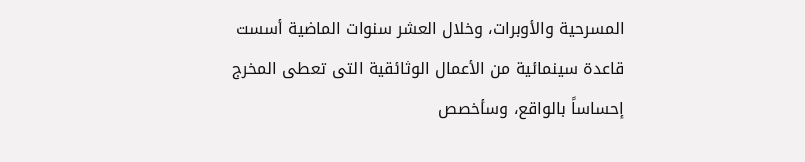المسرحية والأوبرات، وخلال العشر سنوات الماضية أسست قاعدة سينمائية من الأعمال الوثائقية التى تعطى المخرج إحساساً بالواقع، وسأخصص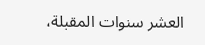العشر سنوات المقبلة،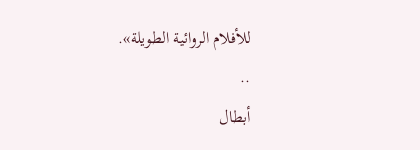للأفلام الروائية الطويلة».
..
أبطال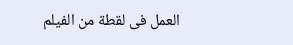العمل فى لقطة من الفيلم